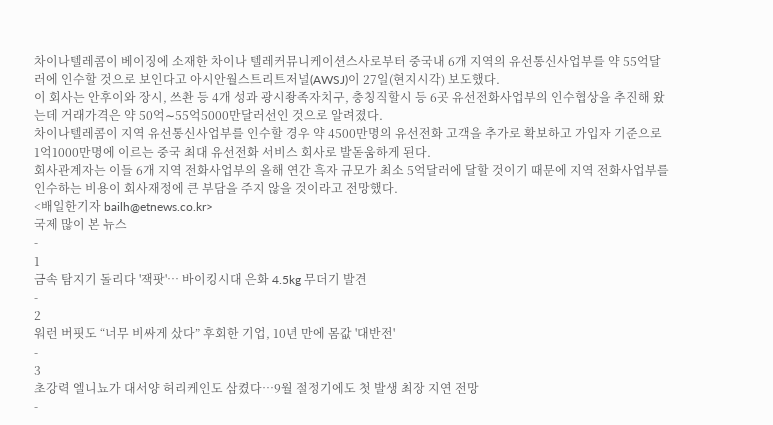차이나텔레콤이 베이징에 소재한 차이나 텔레커뮤니케이션스사로부터 중국내 6개 지역의 유선통신사업부를 약 55억달러에 인수할 것으로 보인다고 아시안월스트리트저널(AWSJ)이 27일(현지시각) 보도했다.
이 회사는 안후이와 장시, 쓰촨 등 4개 성과 광시좡족자치구, 충칭직할시 등 6곳 유선전화사업부의 인수협상을 추진해 왔는데 거래가격은 약 50억∼55억5000만달러선인 것으로 알려졌다.
차이나텔레콤이 지역 유선통신사업부를 인수할 경우 약 4500만명의 유선전화 고객을 추가로 확보하고 가입자 기준으로 1억1000만명에 이르는 중국 최대 유선전화 서비스 회사로 발돋움하게 된다.
회사관계자는 이들 6개 지역 전화사업부의 올해 연간 흑자 규모가 최소 5억달러에 달할 것이기 때문에 지역 전화사업부를 인수하는 비용이 회사재정에 큰 부담을 주지 않을 것이라고 전망했다.
<배일한기자 bailh@etnews.co.kr>
국제 많이 본 뉴스
-
1
금속 탐지기 돌리다 '잭팟'… 바이킹시대 은화 4.5kg 무더기 발견
-
2
워런 버핏도 “너무 비싸게 샀다” 후회한 기업, 10년 만에 몸값 '대반전'
-
3
초강력 엘니뇨가 대서양 허리케인도 삼켰다…9월 절정기에도 첫 발생 최장 지연 전망
-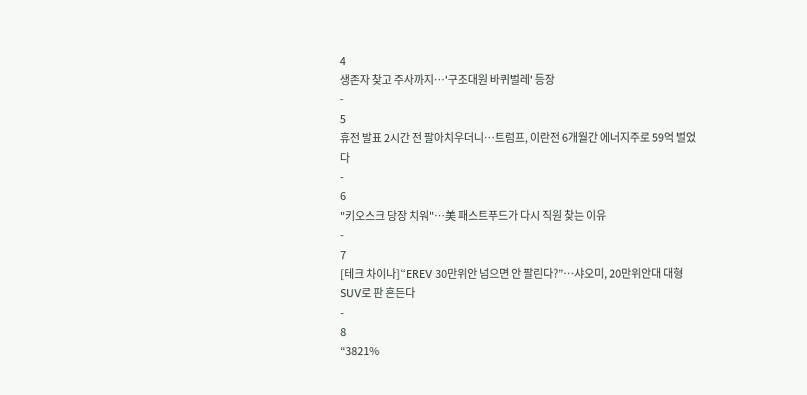4
생존자 찾고 주사까지…'구조대원 바퀴벌레' 등장
-
5
휴전 발표 2시간 전 팔아치우더니…트럼프, 이란전 6개월간 에너지주로 59억 벌었다
-
6
"키오스크 당장 치워"…美 패스트푸드가 다시 직원 찾는 이유
-
7
[테크 차이나]“EREV 30만위안 넘으면 안 팔린다?”…샤오미, 20만위안대 대형 SUV로 판 흔든다
-
8
“3821%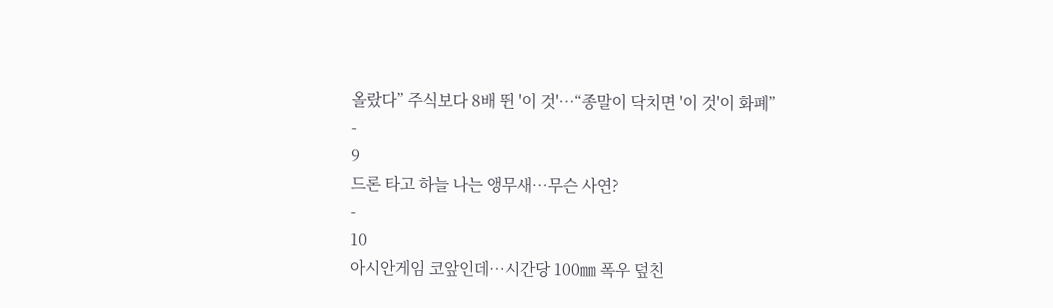올랐다” 주식보다 8배 뛴 '이 것'…“종말이 닥치면 '이 것'이 화폐”
-
9
드론 타고 하늘 나는 앵무새…무슨 사연?
-
10
아시안게임 코앞인데…시간당 100㎜ 폭우 덮친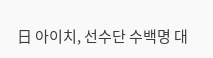日 아이치, 선수단 수백명 대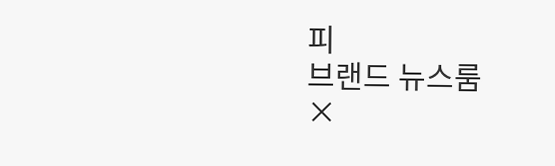피
브랜드 뉴스룸
×